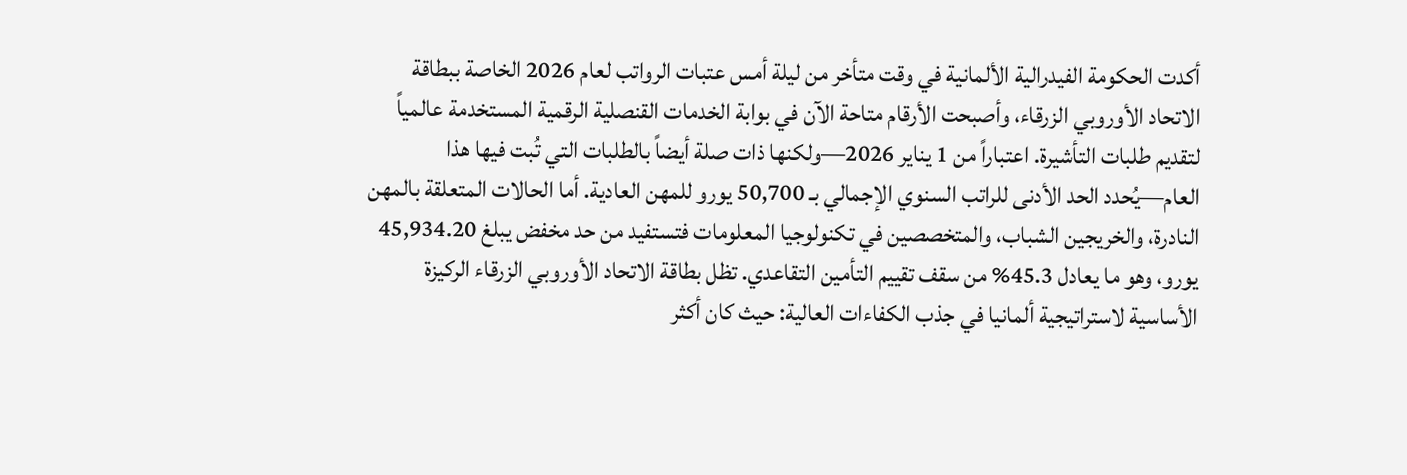أكدت الحكومة الفيدرالية الألمانية في وقت متأخر من ليلة أمس عتبات الرواتب لعام 2026 الخاصة ببطاقة الاتحاد الأوروبي الزرقاء، وأصبحت الأرقام متاحة الآن في بوابة الخدمات القنصلية الرقمية المستخدمة عالمياً لتقديم طلبات التأشيرة. اعتباراً من 1 يناير 2026—ولكنها ذات صلة أيضاً بالطلبات التي تُبت فيها هذا العام—يُحدد الحد الأدنى للراتب السنوي الإجمالي بـ 50,700 يورو للمهن العادية. أما الحالات المتعلقة بالمهن النادرة، والخريجين الشباب، والمتخصصين في تكنولوجيا المعلومات فتستفيد من حد مخفض يبلغ 45,934.20 يورو، وهو ما يعادل 45.3% من سقف تقييم التأمين التقاعدي. تظل بطاقة الاتحاد الأوروبي الزرقاء الركيزة الأساسية لاستراتيجية ألمانيا في جذب الكفاءات العالية: حيث كان أكثر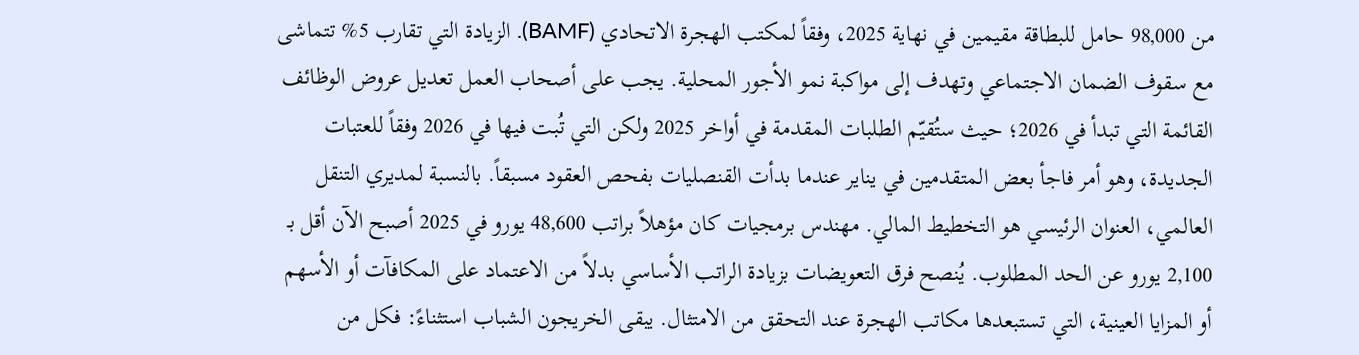من 98,000 حامل للبطاقة مقيمين في نهاية 2025، وفقاً لمكتب الهجرة الاتحادي (BAMF). الزيادة التي تقارب 5% تتماشى مع سقوف الضمان الاجتماعي وتهدف إلى مواكبة نمو الأجور المحلية. يجب على أصحاب العمل تعديل عروض الوظائف القائمة التي تبدأ في 2026؛ حيث ستُقيّم الطلبات المقدمة في أواخر 2025 ولكن التي تُبت فيها في 2026 وفقاً للعتبات الجديدة، وهو أمر فاجأ بعض المتقدمين في يناير عندما بدأت القنصليات بفحص العقود مسبقاً. بالنسبة لمديري التنقل العالمي، العنوان الرئيسي هو التخطيط المالي. مهندس برمجيات كان مؤهلاً براتب 48,600 يورو في 2025 أصبح الآن أقل بـ 2,100 يورو عن الحد المطلوب. يُنصح فرق التعويضات بزيادة الراتب الأساسي بدلاً من الاعتماد على المكافآت أو الأسهم أو المزايا العينية، التي تستبعدها مكاتب الهجرة عند التحقق من الامتثال. يبقى الخريجون الشباب استثناءً: فكل من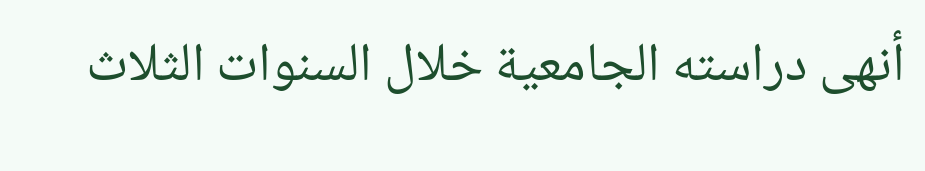أنهى دراسته الجامعية خلال السنوات الثلاث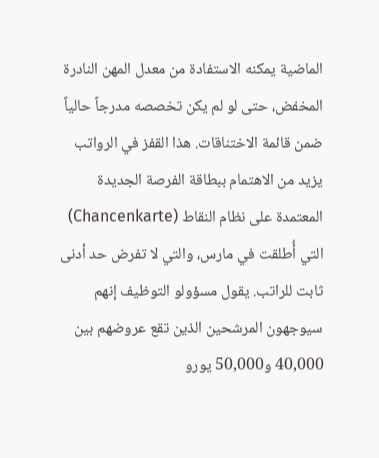الماضية يمكنه الاستفادة من معدل المهن النادرة المخفض، حتى لو لم يكن تخصصه مدرجاً حالياً ضمن قائمة الاختناقات. هذا القفز في الرواتب يزيد من الاهتمام ببطاقة الفرصة الجديدة المعتمدة على نظام النقاط (Chancenkarte) التي أُطلقت في مارس، والتي لا تفرض حد أدنى ثابت للراتب. يقول مسؤولو التوظيف إنهم سيوجهون المرشحين الذين تقع عروضهم بين 40,000 و50,000 يورو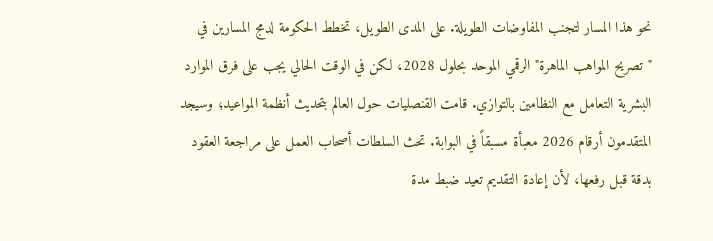نحو هذا المسار لتجنب المفاوضات الطويلة. على المدى الطويل، تخطط الحكومة لدمج المسارين في "تصريح المواهب الماهرة" الرقمي الموحد بحلول 2028، لكن في الوقت الحالي يجب على فرق الموارد البشرية التعامل مع النظامين بالتوازي. قامت القنصليات حول العالم بتحديث أنظمة المواعيد؛ وسيجد المتقدمون أرقام 2026 معبأة مسبقاً في البوابة. تحث السلطات أصحاب العمل على مراجعة العقود بدقة قبل رفعها، لأن إعادة التقديم تعيد ضبط مدة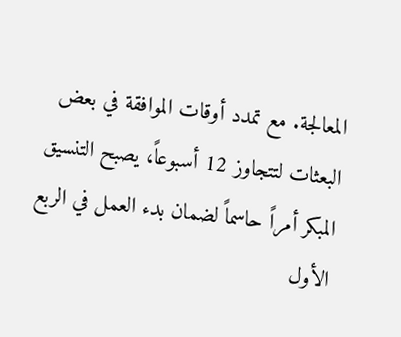المعالجة. مع تمدد أوقات الموافقة في بعض البعثات لتتجاوز 12 أسبوعاً، يصبح التنسيق المبكر أمراً حاسماً لضمان بدء العمل في الربع الأول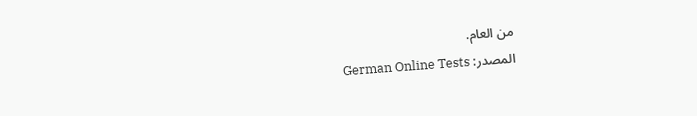من العام.
المصدر: German Online Tests